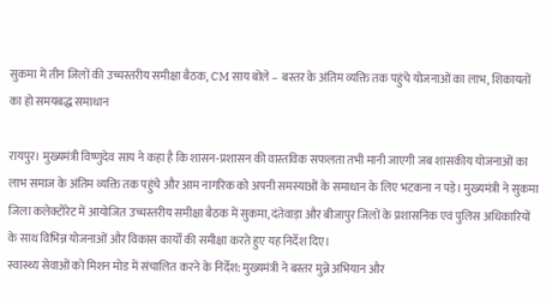सुकमा में तीन जिलों की उच्चस्तरीय समीक्षा बैठक, CM साय बोले – बस्तर के अंतिम व्यक्ति तक पहुंचे योजनाओं का लाभ, शिकायतों का हो समयबद्ध समाधान

रायपुर। मुख्यमंत्री विष्णुदेव साय ने कहा है कि शासन-प्रशासन की वास्तविक सफलता तभी मानी जाएगी जब शासकीय योजनाओं का लाभ समाज के अंतिम व्यक्ति तक पहुंचे और आम नागरिक को अपनी समस्याओं के समाधान के लिए भटकना न पड़े। मुख्यमंत्री ने सुकमा जिला कलेक्टोरेट में आयोजित उच्चस्तरीय समीक्षा बैठक में सुकमा, दंतेवाड़ा और बीजापुर जिलों के प्रशासनिक एवं पुलिस अधिकारियों के साथ विभिन्न योजनाओं और विकास कार्यों की समीक्षा करते हुए यह निर्देश दिए।
स्वास्थ्य सेवाओं को मिशन मोड में संचालित करने के निर्देश: मुख्यमंत्री ने बस्तर मुन्ने अभियान और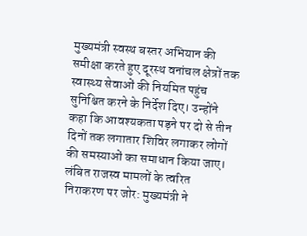मुख्यमंत्री स्वस्थ बस्तर अभियान की समीक्षा करते हुए दूरस्थ वनांचल क्षेत्रों तक स्वास्थ्य सेवाओं की नियमित पहुंच सुनिश्चित करने के निर्देश दिए। उन्होंने कहा कि आवश्यकता पड़ने पर दो से तीन दिनों तक लगातार शिविर लगाकर लोगों की समस्याओं का समाधान किया जाए।
लंबित राजस्व मामलों के त्वरित निराकरण पर जोर: मुख्यमंत्री ने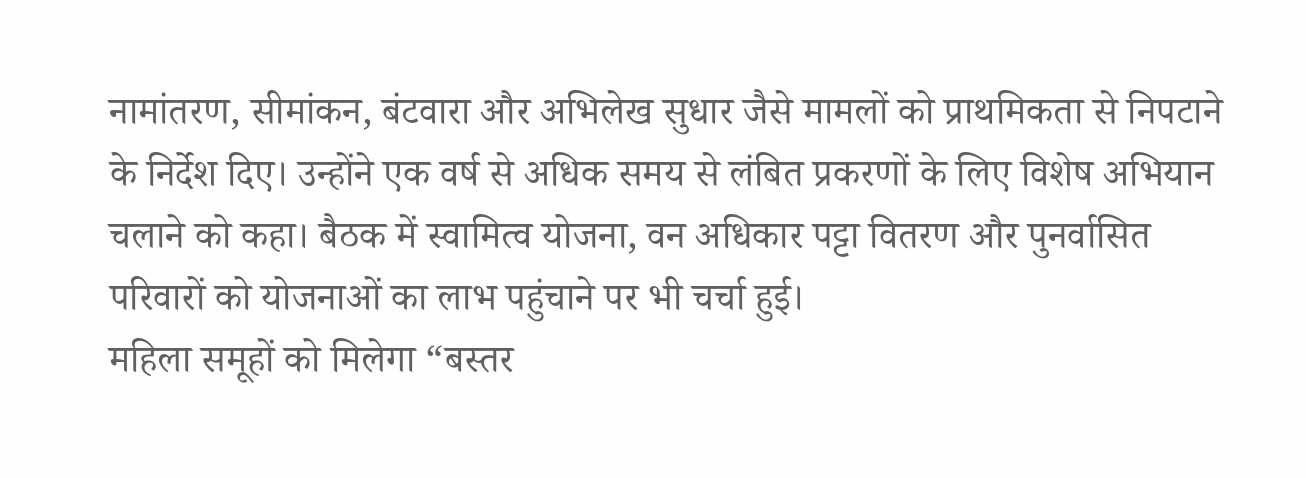नामांतरण, सीमांकन, बंटवारा और अभिलेख सुधार जैसे मामलों को प्राथमिकता से निपटाने के निर्देश दिए। उन्होंने एक वर्ष से अधिक समय से लंबित प्रकरणों के लिए विशेष अभियान चलाने को कहा। बैठक में स्वामित्व योजना, वन अधिकार पट्टा वितरण और पुनर्वासित परिवारों को योजनाओं का लाभ पहुंचाने पर भी चर्चा हुई।
महिला समूहों को मिलेगा “बस्तर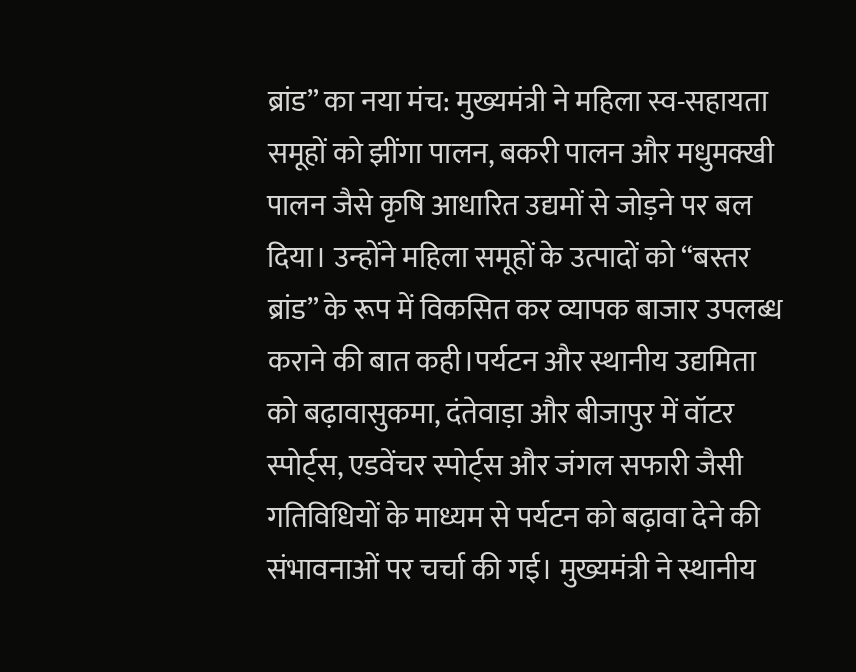ब्रांड” का नया मंच: मुख्यमंत्री ने महिला स्व-सहायता समूहों को झींगा पालन, बकरी पालन और मधुमक्खी पालन जैसे कृषि आधारित उद्यमों से जोड़ने पर बल दिया। उन्होंने महिला समूहों के उत्पादों को “बस्तर ब्रांड” के रूप में विकसित कर व्यापक बाजार उपलब्ध कराने की बात कही।पर्यटन और स्थानीय उद्यमिता को बढ़ावासुकमा, दंतेवाड़ा और बीजापुर में वॉटर स्पोर्ट्स, एडवेंचर स्पोर्ट्स और जंगल सफारी जैसी गतिविधियों के माध्यम से पर्यटन को बढ़ावा देने की संभावनाओं पर चर्चा की गई। मुख्यमंत्री ने स्थानीय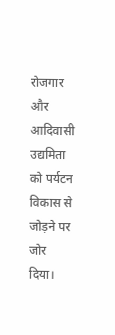रोजगार और आदिवासी उद्यमिता को पर्यटन विकास से जोड़ने पर जोर दिया।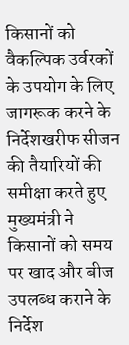किसानों को वैकल्पिक उर्वरकों के उपयोग के लिए जागरूक करने के निर्देशखरीफ सीजन की तैयारियों की समीक्षा करते हुए मुख्यमंत्री ने किसानों को समय पर खाद और बीज उपलब्ध कराने के निर्देश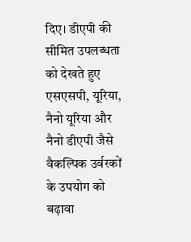दिए। डीएपी की सीमित उपलब्धता को देखते हुए एसएसपी, यूरिया, नैनो यूरिया और नैनो डीएपी जैसे वैकल्पिक उर्वरकों के उपयोग को बढ़ावा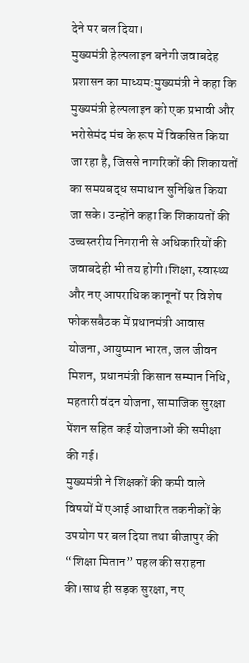देने पर बल दिया।
मुख्यमंत्री हेल्पलाइन बनेगी जवाबदेह प्रशासन का माध्यम:मुख्यमंत्री ने कहा कि मुख्यमंत्री हेल्पलाइन को एक प्रभावी और भरोसेमंद मंच के रूप में विकसित किया जा रहा है, जिससे नागरिकों की शिकायतों का समयबद्ध समाधान सुनिश्चित किया जा सके। उन्होंने कहा कि शिकायतों की उच्चस्तरीय निगरानी से अधिकारियों की जवाबदेही भी तय होगी।शिक्षा, स्वास्थ्य और नए आपराधिक कानूनों पर विशेष फोकसबैठक में प्रधानमंत्री आवास योजना, आयुष्मान भारत, जल जीवन मिशन, प्रधानमंत्री किसान सम्मान निधि, महतारी वंदन योजना, सामाजिक सुरक्षा पेंशन सहित कई योजनाओं की समीक्षा की गई।
मुख्यमंत्री ने शिक्षकों की कमी वाले विषयों में एआई आधारित तकनीकों के उपयोग पर बल दिया तथा बीजापुर की “शिक्षा मितान” पहल की सराहना की।साथ ही सड़क सुरक्षा, नए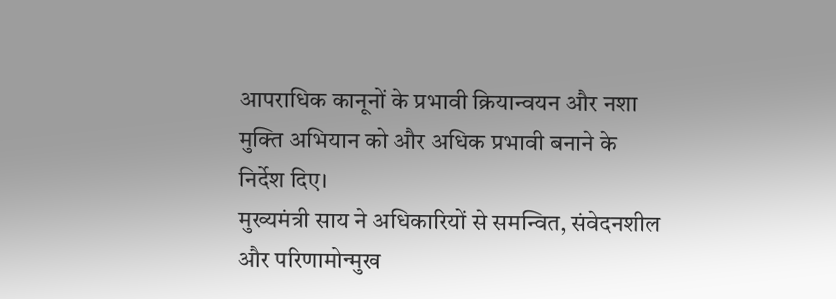आपराधिक कानूनों के प्रभावी क्रियान्वयन और नशा मुक्ति अभियान को और अधिक प्रभावी बनाने के निर्देश दिए।
मुख्यमंत्री साय ने अधिकारियों से समन्वित, संवेदनशील और परिणामोन्मुख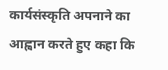कार्यसंस्कृति अपनाने का आह्वान करते हुए कहा कि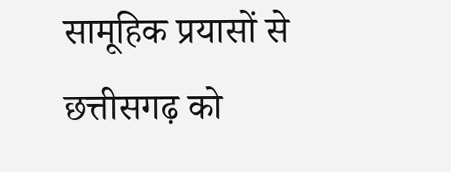सामूहिक प्रयासों से छत्तीसगढ़ को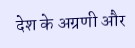देश के अग्रणी और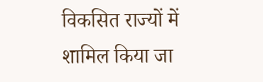विकसित राज्यों में शामिल किया जा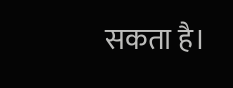सकता है।